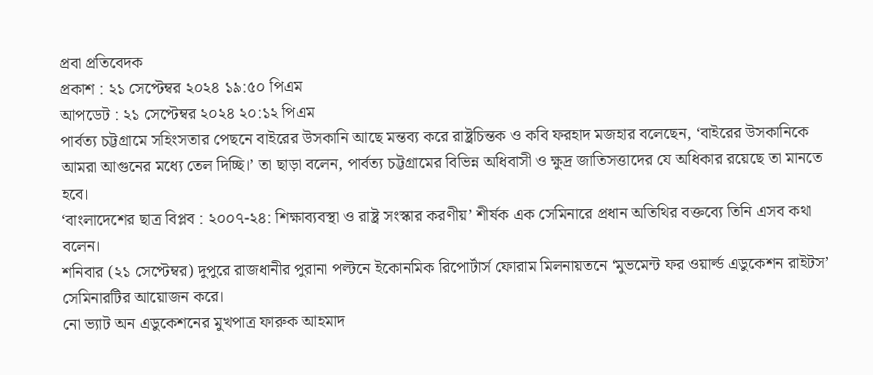প্রবা প্রতিবেদক
প্রকাশ : ২১ সেপ্টেম্বর ২০২৪ ১৯:৫০ পিএম
আপডেট : ২১ সেপ্টেম্বর ২০২৪ ২০:১২ পিএম
পার্বত্য চট্টগ্রামে সহিংসতার পেছনে বাইরের উসকানি আছে মন্তব্য করে রাষ্ট্রচিন্তক ও কবি ফরহাদ মজহার বলেছেন, ‘বাইরের উসকানিকে আমরা আগুনের মধ্যে তেল দিচ্ছি।’ তা ছাড়া বলেন, পার্বত্য চট্টগ্রামের বিভিন্ন অধিবাসী ও ক্ষুদ্র জাতিসত্তাদের যে অধিকার রয়েছে তা মানতে হবে।
‘বাংলাদেশের ছাত্র বিপ্লব : ২০০৭-২৪: শিক্ষাব্যবস্থা ও রাষ্ট্র সংস্কার করণীয়’ শীর্ষক এক সেমিনারে প্রধান অতিথির বক্তব্যে তিনি এসব কথা বলেন।
শনিবার (২১ সেপ্টেম্বর) দুপুরে রাজধানীর পুরানা পল্টনে ইকোনমিক রিপোর্টার্স ফোরাম মিলনায়তনে ‘মুভমেন্ট ফর ওয়ার্ল্ড এডুকেশন রাইটস’ সেমিনারটির আয়োজন করে।
নো ভ্যাট অন এডুকেশনের মুখপাত্র ফারুক আহমাদ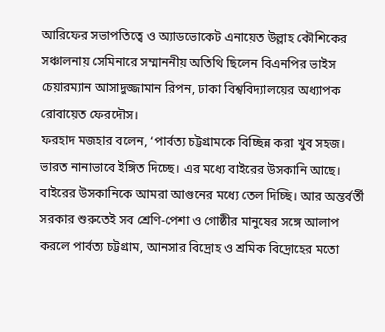আরিফের সভাপতিত্বে ও অ্যাডভোকেট এনায়েত উল্লাহ কৌশিকের সঞ্চালনায় সেমিনারে সম্মাননীয় অতিথি ছিলেন বিএনপির ভাইস চেয়ারম্যান আসাদুজ্জামান রিপন, ঢাকা বিশ্ববিদ্যালয়ের অধ্যাপক রোবায়েত ফেরদৌস।
ফরহাদ মজহার বলেন, ‘পার্বত্য চট্টগ্রামকে বিচ্ছিন্ন করা খুব সহজ। ভারত নানাভাবে ইঙ্গিত দিচ্ছে। এর মধ্যে বাইরের উসকানি আছে। বাইরের উসকানিকে আমরা আগুনের মধ্যে তেল দিচ্ছি। আর অন্তর্বর্তী সরকার শুরুতেই সব শ্রেণি-পেশা ও গোষ্ঠীর মানুষের সঙ্গে আলাপ করলে পার্বত্য চট্টগ্রাম, আনসার বিদ্রোহ ও শ্রমিক বিদ্রোহের মতো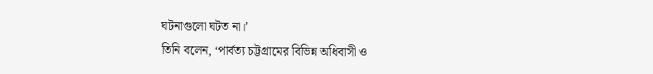ঘটনাগুলো ঘটত না।’
তিনি বলেন, ‘পার্বত্য চট্টগ্রামের বিভিন্ন অধিবাসী ও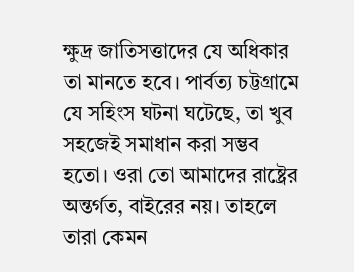ক্ষুদ্র জাতিসত্তাদের যে অধিকার তা মানতে হবে। পার্বত্য চট্টগ্রামে যে সহিংস ঘটনা ঘটেছে, তা খুব সহজেই সমাধান করা সম্ভব হতো। ওরা তো আমাদের রাষ্ট্রের অন্তর্গত, বাইরের নয়। তাহলে তারা কেমন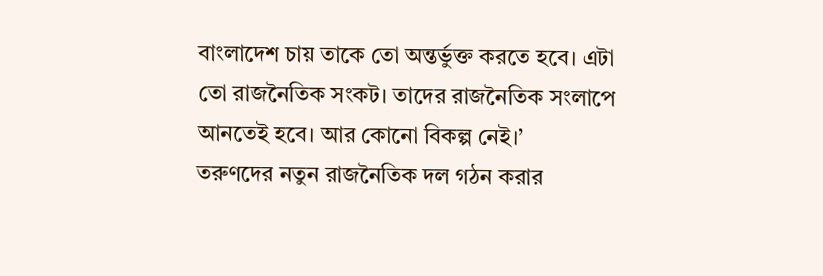বাংলাদেশ চায় তাকে তো অন্তর্ভুক্ত করতে হবে। এটা তো রাজনৈতিক সংকট। তাদের রাজনৈতিক সংলাপে আনতেই হবে। আর কোনো বিকল্প নেই।’
তরুণদের নতুন রাজনৈতিক দল গঠন করার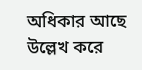অধিকার আছে উল্লেখ করে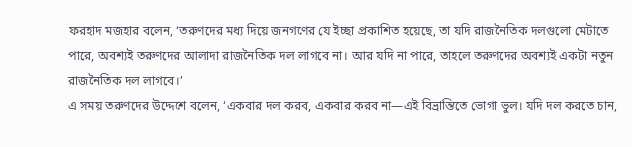ফরহাদ মজহার বলেন, ‘তরুণদের মধ্য দিয়ে জনগণের যে ইচ্ছা প্রকাশিত হয়েছে, তা যদি রাজনৈতিক দলগুলো মেটাতে পারে, অবশ্যই তরুণদের আলাদা রাজনৈতিক দল লাগবে না। আর যদি না পারে, তাহলে তরুণদের অবশ্যই একটা নতুন রাজনৈতিক দল লাগবে।’
এ সময় তরুণদের উদ্দেশে বলেন, ‘একবার দল করব, একবার করব না—এই বিভ্রান্তিতে ভোগা ভুল। যদি দল করতে চান,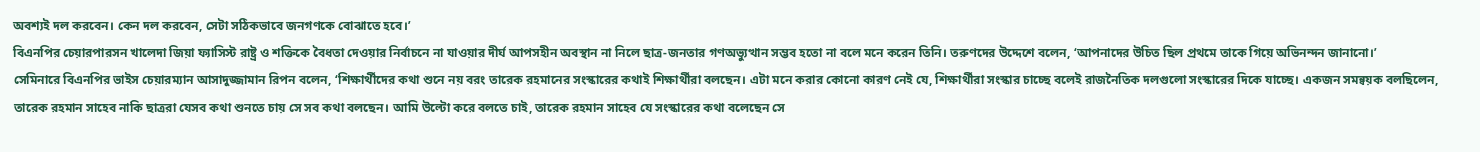অবশ্যই দল করবেন। কেন দল করবেন, সেটা সঠিকভাবে জনগণকে বোঝাতে হবে।’
বিএনপির চেয়ারপারসন খালেদা জিয়া ফ্যাসিস্ট রাষ্ট্র ও শক্তিকে বৈধতা দেওয়ার নির্বাচনে না যাওয়ার দীর্ঘ আপসহীন অবস্থান না নিলে ছাত্র-জনতার গণঅভ্যুত্থান সম্ভব হতো না বলে মনে করেন তিনি। তরুণদের উদ্দেশে বলেন, ‘আপনাদের উচিত ছিল প্রথমে তাকে গিয়ে অভিনন্দন জানানো।’
সেমিনারে বিএনপির ভাইস চেয়ারম্যান আসাদুজ্জামান রিপন বলেন, ‘শিক্ষার্থীদের কথা শুনে নয় বরং তারেক রহমানের সংস্কারের কথাই শিক্ষার্থীরা বলছেন। এটা মনে করার কোনো কারণ নেই যে, শিক্ষার্থীরা সংস্কার চাচ্ছে বলেই রাজনৈতিক দলগুলো সংস্কারের দিকে যাচ্ছে। একজন সমন্বয়ক বলছিলেন, তারেক রহমান সাহেব নাকি ছাত্ররা যেসব কথা শুনতে চায় সে সব কথা বলছেন। আমি উল্টো করে বলতে চাই, তারেক রহমান সাহেব যে সংস্কারের কথা বলেছেন সে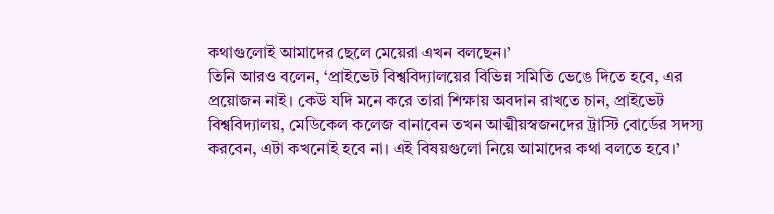কথাগুলোই আমাদের ছেলে মেয়েরা এখন বলছেন।’
তিনি আরও বলেন, ‘প্রাইভেট বিশ্ববিদ্যালয়ের বিভিন্ন সমিতি ভেঙে দিতে হবে, এর প্রয়োজন নাই। কেউ যদি মনে করে তারা শিক্ষায় অবদান রাখতে চান, প্রাইভেট বিশ্ববিদ্যালয়, মেডিকেল কলেজ বানাবেন তখন আত্মীয়স্বজনদের ট্রাস্টি বোর্ডের সদস্য করবেন, এটা কখনোই হবে না। এই বিষয়গুলো নিয়ে আমাদের কথা বলতে হবে।’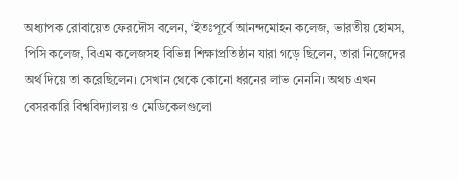অধ্যাপক রোবায়েত ফেরদৌস বলেন, ‘ইতঃপূর্বে আনন্দমোহন কলেজ, ভারতীয় হোমস, পিসি কলেজ, বিএম কলেজসহ বিভিন্ন শিক্ষাপ্রতিষ্ঠান যারা গড়ে ছিলেন, তারা নিজেদের অর্থ দিয়ে তা করেছিলেন। সেখান থেকে কোনো ধরনের লাভ নেননি। অথচ এখন বেসরকারি বিশ্ববিদ্যালয় ও মেডিকেলগুলো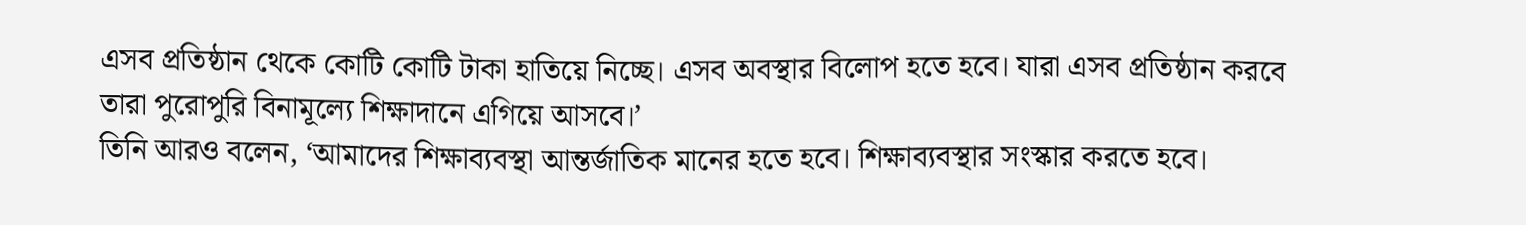এসব প্রতিষ্ঠান থেকে কোটি কোটি টাকা হাতিয়ে নিচ্ছে। এসব অবস্থার বিলোপ হতে হবে। যারা এসব প্রতিষ্ঠান করবে তারা পুরোপুরি বিনামূল্যে শিক্ষাদানে এগিয়ে আসবে।’
তিনি আরও বলেন, ‘আমাদের শিক্ষাব্যবস্থা আন্তর্জাতিক মানের হতে হবে। শিক্ষাব্যবস্থার সংস্কার করতে হবে।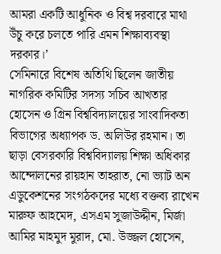আমরা একটি আধুনিক ও বিশ্ব দরবারে মাথা উঁচু করে চলতে পারি এমন শিক্ষাব্যবস্থা দরকার।’
সেমিনারে বিশেষ অতিথি ছিলেন জাতীয় নাগরিক কমিটির সদস্য সচিব আখতার হোসেন ও গ্রিন বিশ্ববিদ্যালয়ের সাংবাদিকতা বিভাগের অধ্যাপক ড. অলিউর রহমান। তা ছাড়া বেসরকারি বিশ্ববিদ্যালয় শিক্ষা অধিকার আন্দোলনের রায়হান তাহরাত, নো ভ্যাট অন এডুকেশনের সংগঠকদের মধ্যে বক্তব্য রাখেন মারুফ আহমেদ, এসএম সুজাউদ্দীন, মির্জা আমির মাহমুদ মুরাদ, মো. উজ্জল হোসেন,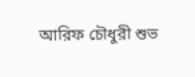আরিফ চৌধুরী শুভ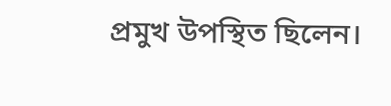প্রমুখ উপস্থিত ছিলেন।